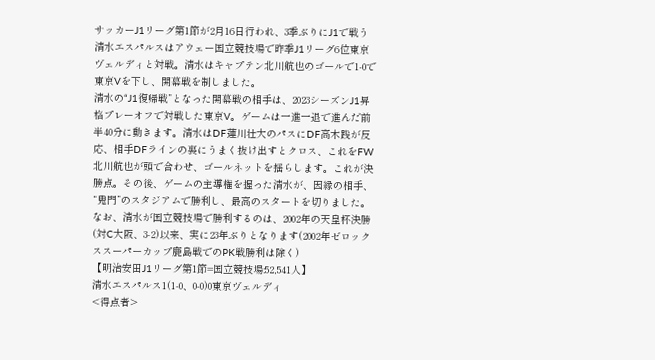サッカーJ1リーグ第1節が2月16日行われ、3季ぶりにJ1で戦う清水エスパルスはアウェー国立競技場で昨季J1リーグ6位東京ヴェルディと対戦。清水はキャプテン北川航也のゴールで1-0で東京Vを下し、開幕戦を制しました。
清水の“J1復帰戦”となった開幕戦の相手は、2023シーズンJ1昇格プレーオフで対戦した東京V。ゲームは一進一退で進んだ前半40分に動きます。清水はDF蓮川壮大のパスにDF高木践が反応、相手DFラインの裏にうまく抜け出すとクロス、これをFW北川航也が頭で合わせ、ゴールネットを揺らします。これが決勝点。その後、ゲームの主導権を握った清水が、因縁の相手、“鬼門”のスタジアムで勝利し、最高のスタートを切りました。
なお、清水が国立競技場で勝利するのは、2002年の天皇杯決勝(対C大阪、3-2)以来、実に23年ぶりとなります(2002年ゼロックススーパーカップ鹿島戦でのPK戦勝利は除く)
【明治安田J1リーグ第1節=国立競技場:52,541人】
清水エスパルス1(1-0、0-0)0東京ヴェルディ
<得点者>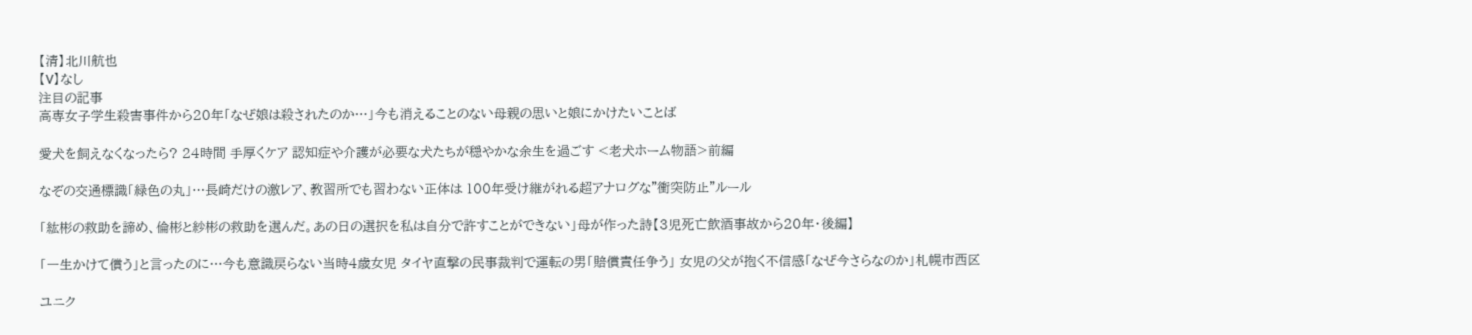【清】北川航也
【V】なし
注目の記事
高専女子学生殺害事件から20年「なぜ娘は殺されたのか…」今も消えることのない母親の思いと娘にかけたいことば

愛犬を飼えなくなったら? 24時間 手厚くケア 認知症や介護が必要な犬たちが穏やかな余生を過ごす <老犬ホーム物語>前編

なぞの交通標識「緑色の丸」…長崎だけの激レア、教習所でも習わない正体は 100年受け継がれる超アナログな"衝突防止"ルール

「紘彬の救助を諦め、倫彬と紗彬の救助を選んだ。あの日の選択を私は自分で許すことができない」母が作った詩【3児死亡飲酒事故から20年・後編】

「一生かけて償う」と言ったのに…今も意識戻らない当時4歳女児 タイヤ直撃の民事裁判で運転の男「賠償責任争う」 女児の父が抱く不信感「なぜ今さらなのか」札幌市西区

ユニク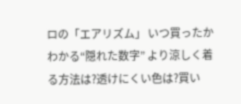ロの「エアリズム」 いつ買ったかわかる“隠れた数字” より涼しく着る方法は?透けにくい色は?買い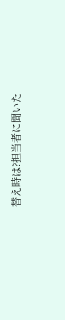替え時は?担当者に聞いた